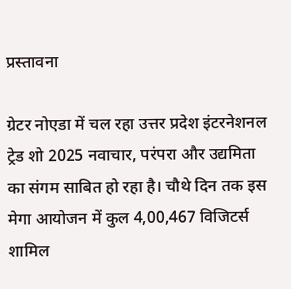प्रस्तावना

ग्रेटर नोएडा में चल रहा उत्तर प्रदेश इंटरनेशनल ट्रेड शो 2025 नवाचार, परंपरा और उद्यमिता का संगम साबित हो रहा है। चौथे दिन तक इस मेगा आयोजन में कुल 4,00,467 विजिटर्स शामिल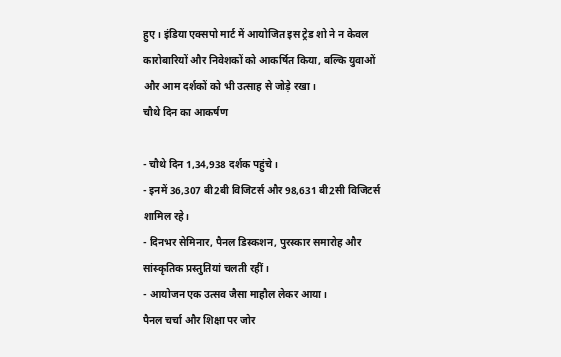हुए। इंडिया एक्सपो मार्ट में आयोजित इस ट्रेड शो ने न केवल कारोबारियों और निवेशकों को आकर्षित किया, बल्कि युवाओं और आम दर्शकों को भी उत्साह से जोड़े रखा।
चौथे दिन का आकर्षण

- चौथे दिन 1,34,938 दर्शक पहुंचे।
- इनमें 36,307 बी2बी विजिटर्स और 98,631 बी2सी विजिटर्स शामिल रहे।
- दिनभर सेमिनार, पैनल डिस्कशन, पुरस्कार समारोह और सांस्कृतिक प्रस्तुतियां चलती रहीं।
- आयोजन एक उत्सव जैसा माहौल लेकर आया।
पैनल चर्चा और शिक्षा पर जोर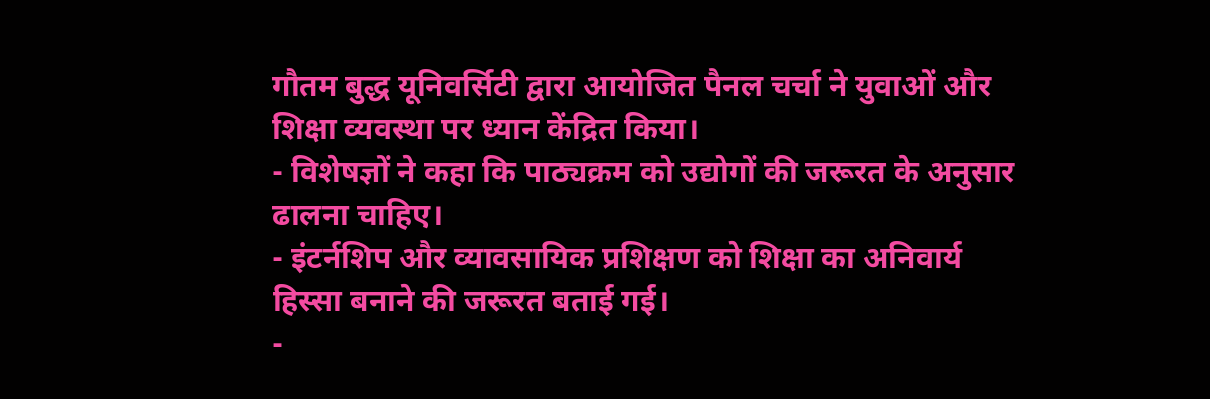गौतम बुद्ध यूनिवर्सिटी द्वारा आयोजित पैनल चर्चा ने युवाओं और शिक्षा व्यवस्था पर ध्यान केंद्रित किया।
- विशेषज्ञों ने कहा कि पाठ्यक्रम को उद्योगों की जरूरत के अनुसार ढालना चाहिए।
- इंटर्नशिप और व्यावसायिक प्रशिक्षण को शिक्षा का अनिवार्य हिस्सा बनाने की जरूरत बताई गई।
-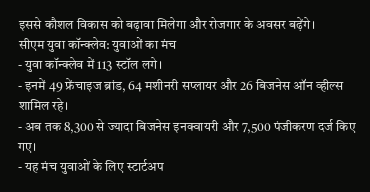इससे कौशल विकास को बढ़ावा मिलेगा और रोजगार के अवसर बढ़ेंगे।
सीएम युवा कॉन्क्लेव: युवाओं का मंच
- युवा कॉन्क्लेव में 113 स्टॉल लगे।
- इनमें 49 फ्रेंचाइज ब्रांड, 64 मशीनरी सप्लायर और 26 बिजनेस ऑन व्हील्स शामिल रहे।
- अब तक 8,300 से ज्यादा बिजनेस इनक्वायरी और 7,500 पंजीकरण दर्ज किए गए।
- यह मंच युवाओं के लिए स्टार्टअप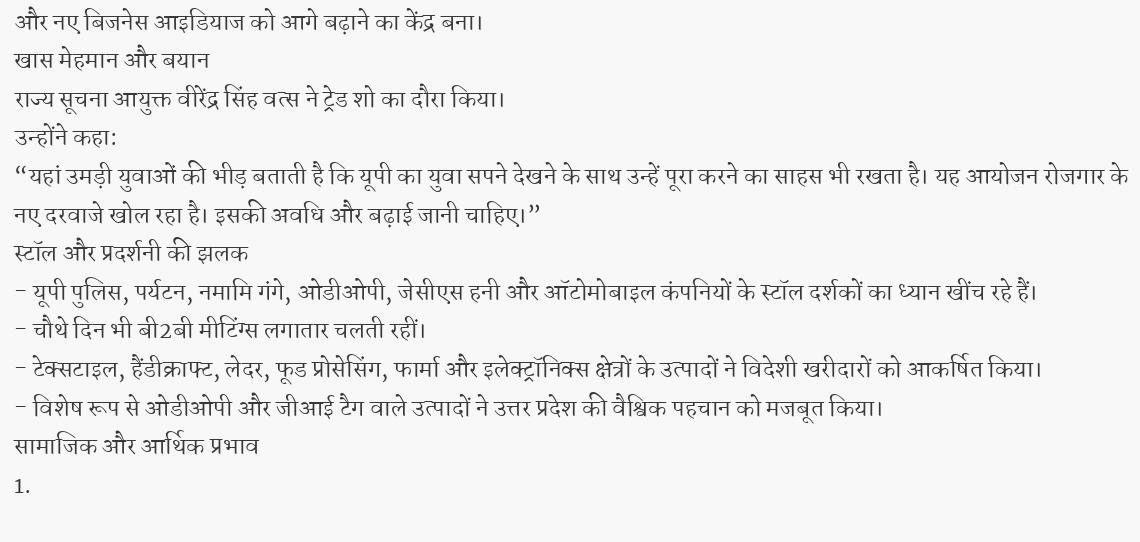और नए बिजनेस आइडियाज को आगे बढ़ाने का केंद्र बना।
खास मेहमान और बयान
राज्य सूचना आयुक्त वीरेंद्र सिंह वत्स ने ट्रेड शो का दौरा किया।
उन्होंने कहा:
“यहां उमड़ी युवाओं की भीड़ बताती है कि यूपी का युवा सपने देखने के साथ उन्हें पूरा करने का साहस भी रखता है। यह आयोजन रोजगार के नए दरवाजे खोल रहा है। इसकी अवधि और बढ़ाई जानी चाहिए।”
स्टॉल और प्रदर्शनी की झलक
- यूपी पुलिस, पर्यटन, नमामि गंगे, ओडीओपी, जेसीएस हनी और ऑटोमोबाइल कंपनियों के स्टॉल दर्शकों का ध्यान खींच रहे हैं।
- चौथे दिन भी बी2बी मीटिंग्स लगातार चलती रहीं।
- टेक्सटाइल, हैंडीक्राफ्ट, लेदर, फूड प्रोसेसिंग, फार्मा और इलेक्ट्रॉनिक्स क्षेत्रों के उत्पादों ने विदेशी खरीदारों को आकर्षित किया।
- विशेष रूप से ओडीओपी और जीआई टैग वाले उत्पादों ने उत्तर प्रदेश की वैश्विक पहचान को मजबूत किया।
सामाजिक और आर्थिक प्रभाव
1.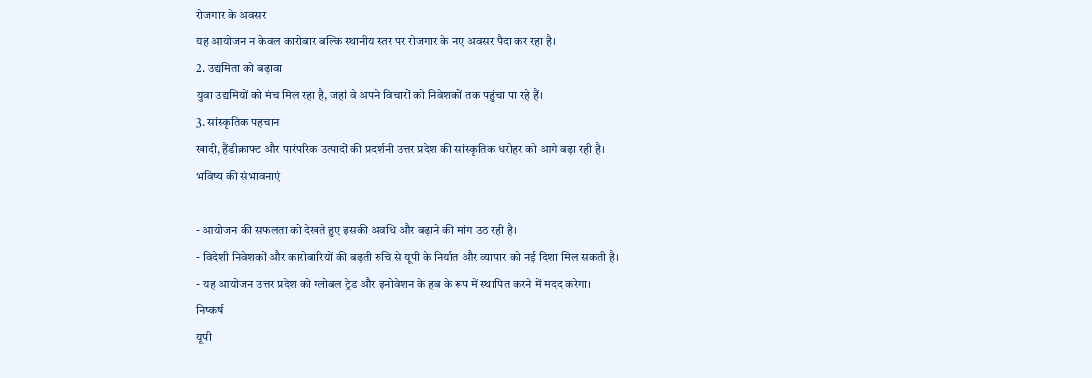रोजगार के अवसर
यह आयोजन न केवल कारोबार बल्कि स्थानीय स्तर पर रोजगार के नए अवसर पैदा कर रहा है।
2. उद्यमिता को बढ़ावा
युवा उद्यमियों को मंच मिल रहा है, जहां वे अपने विचारों को निवेशकों तक पहुंचा पा रहे हैं।
3. सांस्कृतिक पहचान
खादी, हैंडीक्राफ्ट और पारंपरिक उत्पादों की प्रदर्शनी उत्तर प्रदेश की सांस्कृतिक धरोहर को आगे बढ़ा रही है।
भविष्य की संभावनाएं

- आयोजन की सफलता को देखते हुए इसकी अवधि और बढ़ाने की मांग उठ रही है।
- विदेशी निवेशकों और कारोबारियों की बढ़ती रुचि से यूपी के निर्यात और व्यापार को नई दिशा मिल सकती है।
- यह आयोजन उत्तर प्रदेश को ग्लोबल ट्रेड और इनोवेशन के हब के रूप में स्थापित करने में मदद करेगा।
निष्कर्ष
यूपी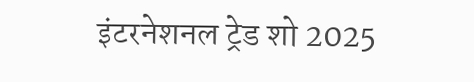इंटरनेशनल ट्रेड शो 2025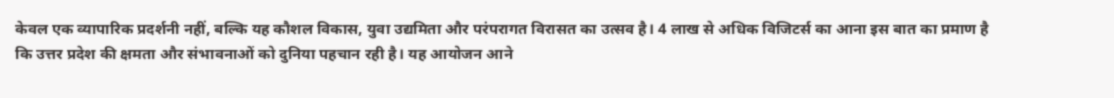केवल एक व्यापारिक प्रदर्शनी नहीं, बल्कि यह कौशल विकास, युवा उद्यमिता और परंपरागत विरासत का उत्सव है। 4 लाख से अधिक विजिटर्स का आना इस बात का प्रमाण है कि उत्तर प्रदेश की क्षमता और संभावनाओं को दुनिया पहचान रही है। यह आयोजन आने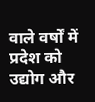वाले वर्षों में प्रदेश को उद्योग और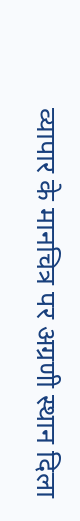व्यापार के मानचित्र पर अग्रणी स्थान दिला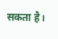सकता है।